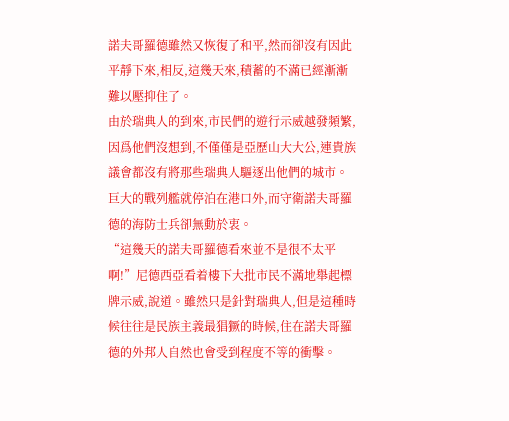諾夫哥羅德雖然又恢復了和平,然而卻沒有因此平靜下來,相反,這幾天來,積蓄的不滿已經漸漸難以壓抑住了。
由於瑞典人的到來,市民們的遊行示威越發頻繁,因爲他們沒想到,不僅僅是亞歷山大大公,連貴族議會都沒有將那些瑞典人驅逐出他們的城市。
巨大的戰列艦就停泊在港口外,而守衛諾夫哥羅德的海防士兵卻無動於衷。
“這幾天的諾夫哥羅德看來並不是很不太平啊!”尼德西亞看着樓下大批市民不滿地舉起標牌示威,說道。雖然只是針對瑞典人,但是這種時候往往是民族主義最猖獗的時候,住在諾夫哥羅德的外邦人自然也會受到程度不等的衝擊。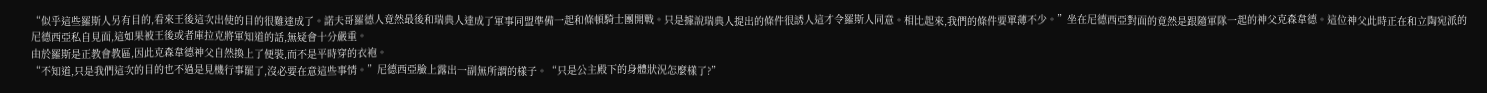“似乎這些羅斯人另有目的,看來王後這次出使的目的很難達成了。諾夫哥羅德人竟然最後和瑞典人達成了軍事同盟準備一起和條頓騎士團開戰。只是據說瑞典人提出的條件很誘人這才令羅斯人同意。相比起來,我們的條件要單薄不少。”坐在尼德西亞對面的竟然是跟隨軍隊一起的神父克森韋德。這位神父此時正在和立陶宛派的尼德西亞私自見面,這如果被王後或者庫拉克將軍知道的話,無疑會十分嚴重。
由於羅斯是正教會教區,因此克森韋德神父自然換上了便裝,而不是平時穿的衣袍。
“不知道,只是我們這次的目的也不過是見機行事罷了,沒必要在意這些事情。”尼德西亞臉上露出一副無所謂的樣子。“只是公主殿下的身體狀況怎麼樣了?”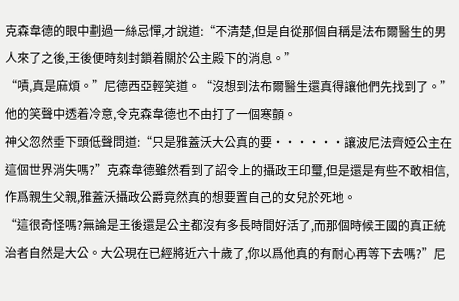克森韋德的眼中劃過一絲忌憚,才說道:“不清楚,但是自從那個自稱是法布爾醫生的男人來了之後,王後便時刻封鎖着關於公主殿下的消息。”
“嘖,真是麻煩。”尼德西亞輕笑道。“沒想到法布爾醫生還真得讓他們先找到了。”他的笑聲中透着冷意,令克森韋德也不由打了一個寒顫。
神父忽然垂下頭低聲問道:“只是雅蓋沃大公真的要······讓波尼法齊婭公主在這個世界消失嗎?”克森韋德雖然看到了詔令上的攝政王印璽,但是還是有些不敢相信,作爲親生父親,雅蓋沃攝政公爵竟然真的想要置自己的女兒於死地。
“這很奇怪嗎?無論是王後還是公主都沒有多長時間好活了,而那個時候王國的真正統治者自然是大公。大公現在已經將近六十歲了,你以爲他真的有耐心再等下去嗎?”尼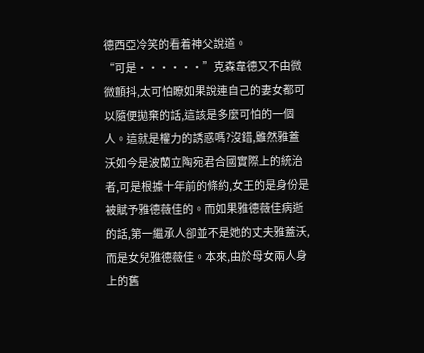德西亞冷笑的看着神父說道。
“可是······”克森韋德又不由微微顫抖,太可怕瞭如果說連自己的妻女都可以隨便拋棄的話,這該是多麼可怕的一個人。這就是權力的誘惑嗎?沒錯,雖然雅蓋沃如今是波蘭立陶宛君合國實際上的統治者,可是根據十年前的條約,女王的是身份是被賦予雅德薇佳的。而如果雅德薇佳病逝的話,第一繼承人卻並不是她的丈夫雅蓋沃,而是女兒雅德薇佳。本來,由於母女兩人身上的舊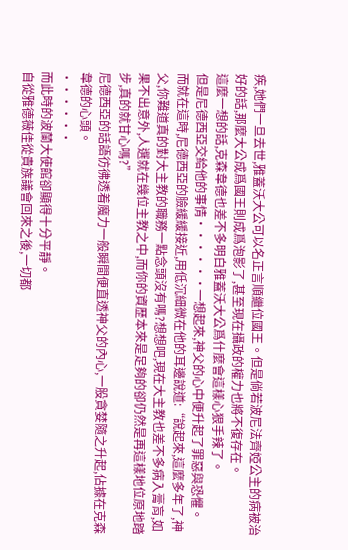疾,她們一旦去世,雅蓋沃大公可以名正言順繼位國王。但是倘若波尼法齊婭公主的病被治好的話,那麼大公成爲國王則成爲泡影了,甚至現在攝政的權力也將不復存在。
這麼一想的話,克森韋德也差不多明白雅蓋沃大公爲什麼會這樣心狠手辣了。
但是尼德西亞交給他的事情······一想起來,神父的心中便升起了罪惡與恐懼。
而就在這時,尼德西亞的臉緩緩接近,用低沉細微在他的耳邊說道:“說起來,這麼多年了,神父,你難道真的對大主教的職務一點念頭沒有嗎?想想吧,現在大主教也差不多病入膏肓,如果不出意外,人選就在幾位主教之中,而你的資歷本來是足夠的卻仍然是再這樣地位原地踏步,真的就甘心嗎?”
尼德西亞的話語彷彿透着魔力一般瞬間便直透神父的內心,一股貪婪隨之升起,佔據在克森韋德的心頭。
······
而此時的波蘭大使館卻顯得十分平靜。
自從雅德薇佳從貴族議會回來之後,一切都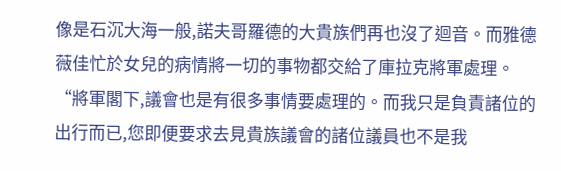像是石沉大海一般,諾夫哥羅德的大貴族們再也沒了迴音。而雅德薇佳忙於女兒的病情將一切的事物都交給了庫拉克將軍處理。
“將軍閣下,議會也是有很多事情要處理的。而我只是負責諸位的出行而已,您即便要求去見貴族議會的諸位議員也不是我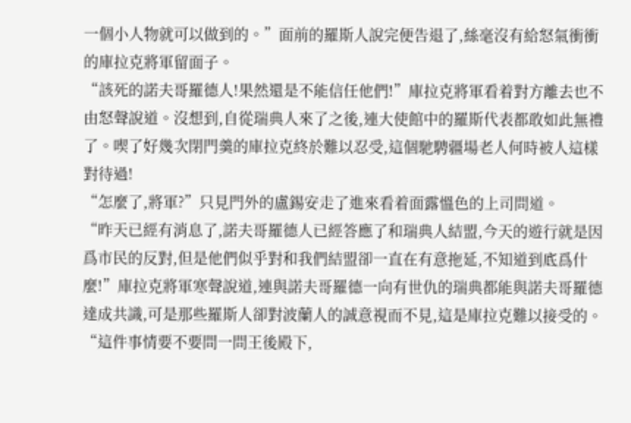一個小人物就可以做到的。”面前的羅斯人說完便告退了,絲毫沒有給怒氣衝衝的庫拉克將軍留面子。
“該死的諾夫哥羅德人!果然還是不能信任他們!”庫拉克將軍看着對方離去也不由怒聲說道。沒想到,自從瑞典人來了之後,連大使館中的羅斯代表都敢如此無禮了。喫了好幾次閉門羹的庫拉克終於難以忍受,這個馳騁疆場老人何時被人這樣對待過!
“怎麼了,將軍?”只見門外的盧錫安走了進來看着面露慍色的上司問道。
“昨天已經有消息了,諾夫哥羅德人已經答應了和瑞典人結盟,今天的遊行就是因爲市民的反對,但是他們似乎對和我們結盟卻一直在有意拖延,不知道到底爲什麼!”庫拉克將軍寒聲說道,連與諾夫哥羅德一向有世仇的瑞典都能與諾夫哥羅德達成共識,可是那些羅斯人卻對波蘭人的誠意視而不見,這是庫拉克難以接受的。
“這件事情要不要問一問王後殿下,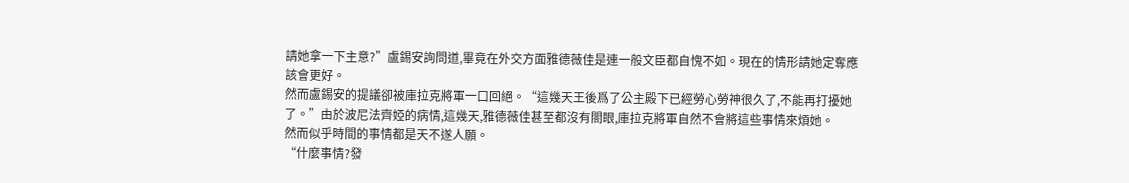請她拿一下主意?”盧錫安詢問道,畢竟在外交方面雅德薇佳是連一般文臣都自愧不如。現在的情形請她定奪應該會更好。
然而盧錫安的提議卻被庫拉克將軍一口回絕。“這幾天王後爲了公主殿下已經勞心勞神很久了,不能再打擾她了。”由於波尼法齊婭的病情,這幾天,雅德薇佳甚至都沒有閤眼,庫拉克將軍自然不會將這些事情來煩她。
然而似乎時間的事情都是天不遂人願。
“什麼事情?發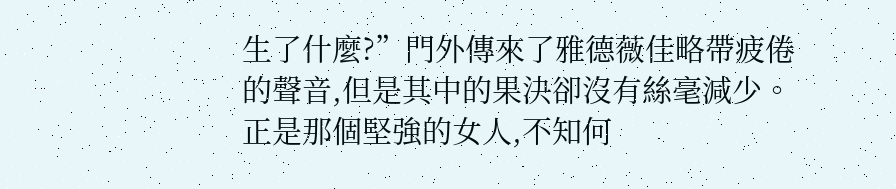生了什麼?”門外傳來了雅德薇佳略帶疲倦的聲音,但是其中的果決卻沒有絲毫減少。
正是那個堅強的女人,不知何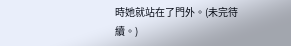時她就站在了門外。(未完待續。)